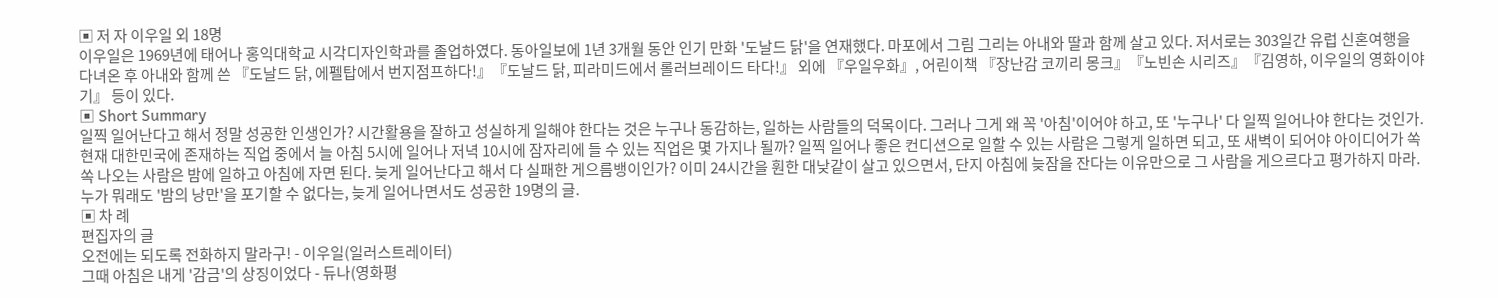▣ 저 자 이우일 외 18명
이우일은 1969년에 태어나 홍익대학교 시각디자인학과를 졸업하였다. 동아일보에 1년 3개월 동안 인기 만화 '도날드 닭'을 연재했다. 마포에서 그림 그리는 아내와 딸과 함께 살고 있다. 저서로는 303일간 유럽 신혼여행을 다녀온 후 아내와 함께 쓴 『도날드 닭, 에펠탑에서 번지점프하다!』『도날드 닭, 피라미드에서 롤러브레이드 타다!』 외에 『우일우화』, 어린이책 『장난감 코끼리 몽크』『노빈손 시리즈』『김영하, 이우일의 영화이야기』 등이 있다.
▣ Short Summary
일찍 일어난다고 해서 정말 성공한 인생인가? 시간활용을 잘하고 성실하게 일해야 한다는 것은 누구나 동감하는, 일하는 사람들의 덕목이다. 그러나 그게 왜 꼭 '아침'이어야 하고, 또 '누구나' 다 일찍 일어나야 한다는 것인가. 현재 대한민국에 존재하는 직업 중에서 늘 아침 5시에 일어나 저녁 10시에 잠자리에 들 수 있는 직업은 몇 가지나 될까? 일찍 일어나 좋은 컨디션으로 일할 수 있는 사람은 그렇게 일하면 되고, 또 새벽이 되어야 아이디어가 쏙쏙 나오는 사람은 밤에 일하고 아침에 자면 된다. 늦게 일어난다고 해서 다 실패한 게으름뱅이인가? 이미 24시간을 훤한 대낮같이 살고 있으면서, 단지 아침에 늦잠을 잔다는 이유만으로 그 사람을 게으르다고 평가하지 마라. 누가 뭐래도 '밤의 낭만'을 포기할 수 없다는, 늦게 일어나면서도 성공한 19명의 글.
▣ 차 례
편집자의 글
오전에는 되도록 전화하지 말라구! - 이우일(일러스트레이터)
그때 아침은 내게 '감금'의 상징이었다 - 듀나(영화평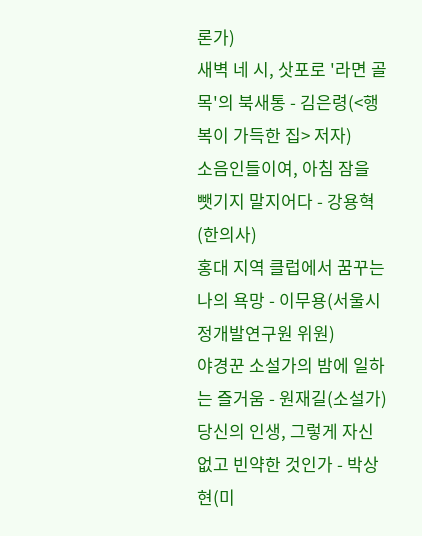론가)
새벽 네 시, 삿포로 '라면 골목'의 북새통 - 김은령(<행복이 가득한 집> 저자)
소음인들이여, 아침 잠을 뺏기지 말지어다 - 강용혁(한의사)
홍대 지역 클럽에서 꿈꾸는 나의 욕망 - 이무용(서울시정개발연구원 위원)
야경꾼 소설가의 밤에 일하는 즐거움 - 원재길(소설가)
당신의 인생, 그렇게 자신 없고 빈약한 것인가 - 박상현(미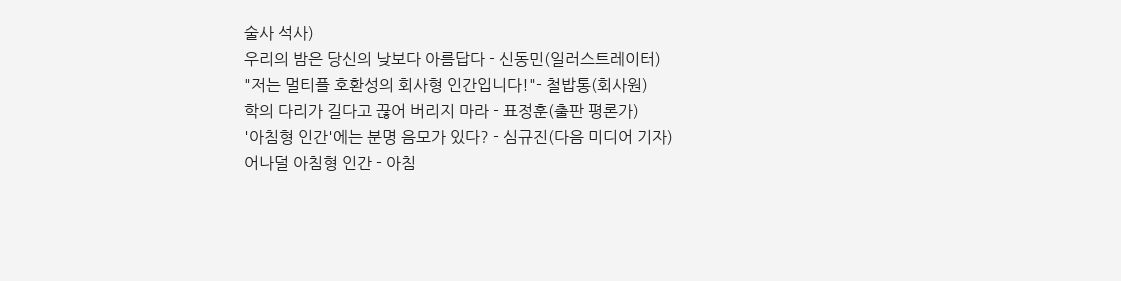술사 석사)
우리의 밤은 당신의 낮보다 아름답다 - 신동민(일러스트레이터)
"저는 멀티플 호환성의 회사형 인간입니다!"- 철밥통(회사원)
학의 다리가 길다고 끊어 버리지 마라 - 표정훈(출판 평론가)
'아침형 인간'에는 분명 음모가 있다? - 심규진(다음 미디어 기자)
어나덜 아침형 인간 - 아침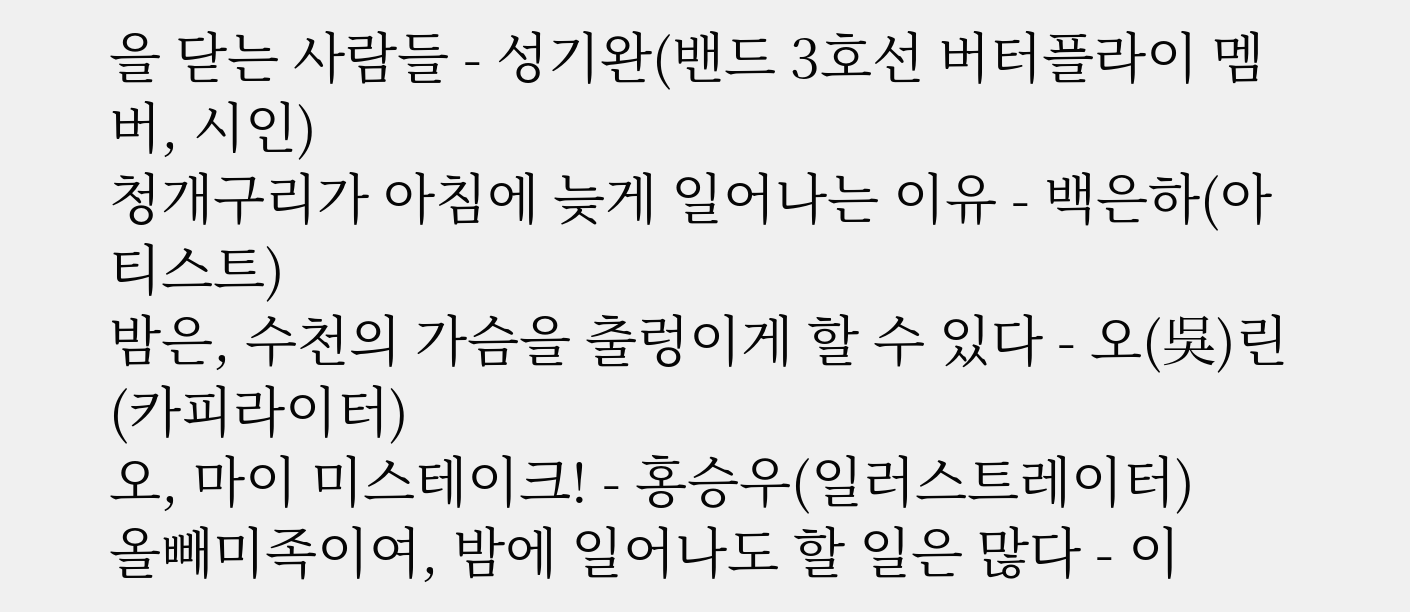을 닫는 사람들 - 성기완(밴드 3호선 버터플라이 멤버, 시인)
청개구리가 아침에 늦게 일어나는 이유 - 백은하(아티스트)
밤은, 수천의 가슴을 출렁이게 할 수 있다 - 오(吳)린(카피라이터)
오, 마이 미스테이크! - 홍승우(일러스트레이터)
올빼미족이여, 밤에 일어나도 할 일은 많다 - 이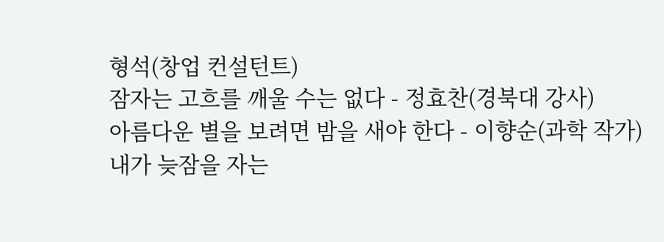형석(창업 컨설턴트)
잠자는 고흐를 깨울 수는 없다 - 정효찬(경북대 강사)
아름다운 별을 보려면 밤을 새야 한다 - 이향순(과학 작가)
내가 늦잠을 자는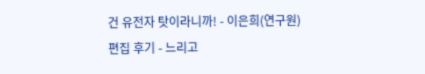건 유전자 탓이라니까! - 이은희(연구원)
편집 후기 - 느리고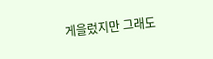게을렀지만 그래도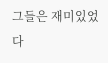그들은 재미있었다